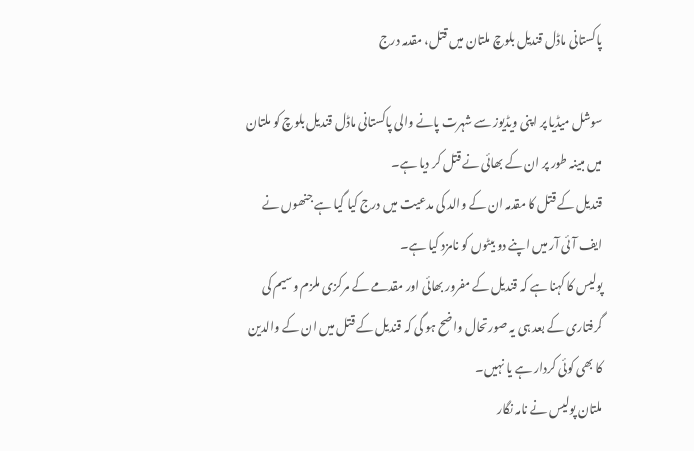پاکستانی ماڈل قندیل بلوچ ملتان میں قتل، مقدمہ درج

سوشل میڈیا پر اپنی ویڈیوز سے شہرت پانے والی پاکستانی ماڈل قندیل بلوچ کو ملتان میں مبینہ طور پر ان کے بھائی نے قتل کر دیا ہے۔
قندیل کے قتل کا مقدمہ ان کے والد کی مدعیت میں درج کیا گیا ہے جنھوں نے ایف آئی آر میں اپنے دو بیٹوں کو نامزد کیا ہے۔
پولیس کا کہنا ہے کہ قندیل کے مفرور بھائی اور مقدمے کے مرکزی ملزم وسیم کی گرفتاری کے بعد ہی یہ صورتحال واضح ہو گی کہ قندیل کے قتل میں ان کے والدین کا بھی کوئی کردار ہے یا نہیں۔
ملتان پولیس نے نامہ نگار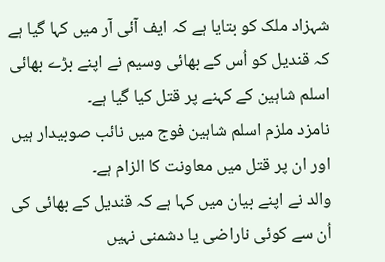شہزاد ملک کو بتایا ہے کہ ایف آئی آر میں کہا گیا ہے کہ قندیل کو اُس کے بھائی وسیم نے اپنے بڑے بھائی اسلم شاہین کے کہنے پر قتل کیا گیا ہے۔
نامزد ملزم اسلم شاہین فوج میں نائب صوبیدار ہیں اور ان پر قتل میں معاونت کا الزام ہے۔
والد نے اپنے بیان میں کہا ہے کہ قندیل کے بھائی کی اُن سے کوئی ناراضی یا دشمنی نہیں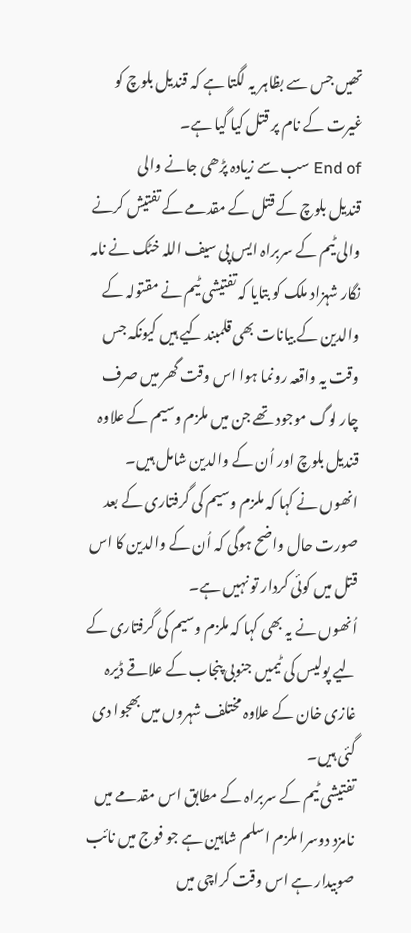تھیں جس سے بظاہر یہ لگتا ہے کہ قندیل بلوچ کو غیرت کے نام پر قتل کیا گیا ہے۔
End of سب سے زیادہ پڑھی جانے والی
قندیل بلوچ کے قتل کے مقدمے کے تفتیش کرنے والی ٹیم کے سربراہ ایس پی سیف اللہ خٹک نے نامہ نگار شہزاد ملک کو بتایا کہ تفتیشی ٹیم نے مقتولہ کے والدین کے بیانات بھی قلمبند کیے ہیں کیونکہ جس وقت یہ واقعہ رونما ہوا اس وقت گھر میں صرف چار لوگ موجود تھے جن میں ملزم وسیم کے علاوہ قندیل بلوچ اور اُن کے والدین شامل ہیں۔
انھوں نے کہا کہ ملزم وسیم کی گرفتاری کے بعد صورت حال واضح ہوگی کہ اُن کے والدین کا اس قتل میں کوئی کردار تو نہیں ہے۔
اُنھوں نے یہ بھی کہا کہ ملزم وسیم کی گرفتاری کے لیے پولیس کی ٹیمیں جنوبی پنجاب کے علاقے ڈیرہ غازی خان کے علاوہ مختلف شہروں میں بھجوا دی گئی ہیں۔
تفتیشی ٹیم کے سربراہ کے مطابق اس مقدمے میں نامزد دوسرا ملزم اسلم شاہین ہے جو فوج میں نائب صوبیدار ہے اس وقت کراچی میں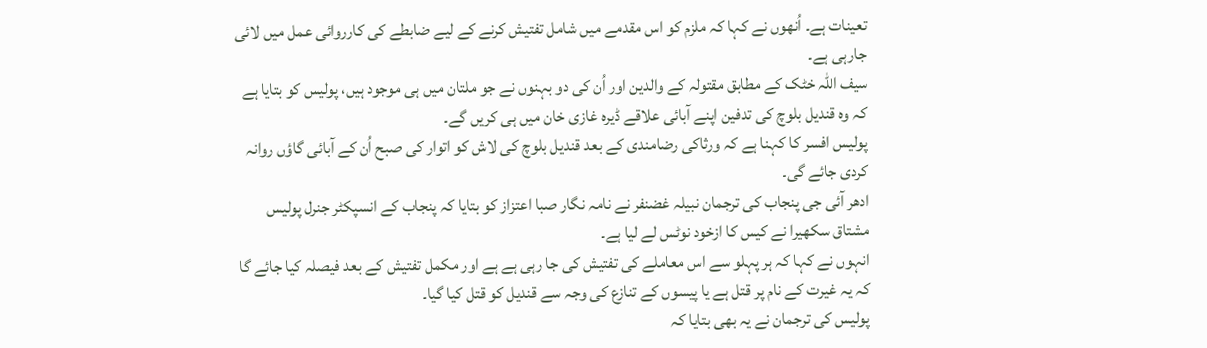تعینات ہے۔ اُنھوں نے کہا کہ ملزم کو اس مقدمے میں شامل تفتیش کرنے کے لیے ضابطے کی کارروائی عمل میں لائی جارہی ہے۔
سیف اللہ خٹک کے مطابق مقتولہ کے والدین اور اُن کی دو بہنوں نے جو ملتان میں ہی موجود ہیں، پولیس کو بتایا ہے کہ وہ قندیل بلوچ کی تدفین اپنے آبائی علاقے ڈیرہ غازی خان میں ہی کریں گے۔
پولیس افسر کا کہنا ہے کہ ورثاکی رضامندی کے بعد قندیل بلوچ کی لاش کو اتوار کی صبح اُن کے آبائی گاؤں روانہ کردی جائے گی۔
ادھر آئی جی پنجاب کی ترجمان نبیلہ غضنفر نے نامہ نگار صبا اعتزاز کو بتایا کہ پنجاب کے انسپکٹر جنرل پولیس مشتاق سکھیرا نے کیس کا ازخود نوٹس لے لیا ہے۔
انہوں نے کہا کہ ہر پہلو سے اس معاملے کی تفتیش کی جا رہی ہے ہے اور مکمل تفتیش کے بعد فیصلہ کیا جائے گا کہ یہ غیرت کے نام پر قتل ہے یا پیسوں کے تنازع کی وجہ سے قندیل کو قتل کیا گیا۔
پولیس کی ترجمان نے یہ بھی بتایا کہ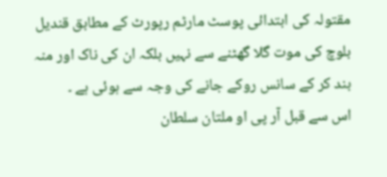مقتولہ کی ابتدائی پوسٹ مارٹم رپورٹ کے مطابق قندیل بلوچ کی موت گلا گھٹنے سے نہیں بلکہ ان کی ناک اور منہ بند کر کے سانس روکے جانے کی وجہ سے ہوئی ہے ۔
اس سے قبل آر پی او ملتان سلطان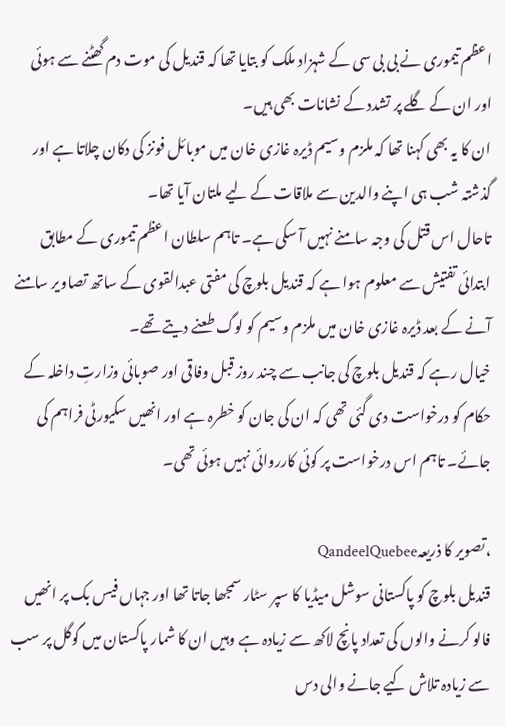اعظم تیموری نے بی بی سی کے شہزاد ملک کو بتایا تھا کہ قندیل کی موت دم گھٹنے سے ہوئی اور ان کے گلے پر تشدد کے نشانات بھی ہیں۔
ان کا یہ بھی کہنا تھا کہ ملزم وسیم ڈیرہ غازی خان میں موبائل فونز کی دکان چلاتا ہے اور گذشتہ شب ہی اپنے والدین سے ملاقات کے لیے ملتان آیا تھا۔
تاحال اس قتل کی وجہ سامنے نہیں آ سکی ہے۔ تاہم سلطان اعظم تیموری کے مطابق ابتدائی تفتیش سے معلوم ہوا ہے کہ قندیل بلوچ کی مفتی عبدالقوی کے ساتھ تصاویر سامنے آنے کے بعد ڈیرہ غازی خان میں ملزم وسیم کو لوگ طعنے دیتے تھے۔
خیال رہے کہ قندیل بلوچ کی جانب سے چند روز قبل وفاقی اور صوبائی وزارتِ داخلہ کے حکام کو درخواست دی گئی تھی کہ ان کی جان کو خطرہ ہے اور انھیں سکیورٹی فراہم کی جائے۔ تاہم اس درخواست پر کوئی کارروائی نہیں ہوئی تھی۔

،تصویر کا ذریعہQandeelQuebee
قندیل بلوچ کو پاکستانی سوشل میڈیا کا سپر سٹار سمجھا جاتا تھا اور جہاں فیس بک پر انھیں فالو کرنے والوں کی تعداد پانچ لاکھ سے زیادہ ہے وہیں ان کا شمار پاکستان میں گوگل پر سب سے زیادہ تلاش کیے جانے والی دس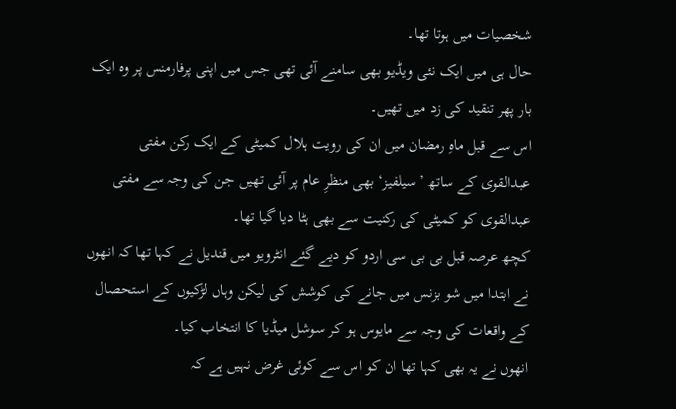شخصیات میں ہوتا تھا۔
حال ہی میں ایک نئی ویڈیو بھی سامنے آئی تھی جس میں اپنی پرفارمنس پر وہ ایک بار پھر تنقید کی زد میں تھیں۔
اس سے قبل ماہِ رمضان میں ان کی رویت ہلال کمیٹی کے ایک رکن مفتی عبدالقوی کے ساتھ ’سیلفیز‘ بھی منظرِ عام پر آئی تھیں جن کی وجہ سے مفتی عبدالقوی کو کمیٹی کی رکنیت سے بھی ہٹا دیا گیا تھا۔
کچھ عرصہ قبل بی بی سی اردو کو دیے گئے انٹرویو میں قندیل نے کہا تھا کہ انھوں نے ابتدا میں شو بزنس میں جانے کی کوشش کی لیکن وہاں لڑکیوں کے استحصال کے واقعات کی وجہ سے مایوس ہو کر سوشل میڈیا کا انتخاب کیا۔
انھوں نے یہ بھی کہا تھا ان کو اس سے کوئی غرض نہیں ہے کہ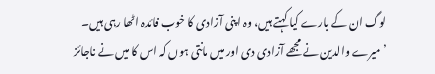لوگ ان کے بارے کیا کہتے ہیں، وہ اپنی آزادی کا خوب فائدہ اٹھا رہی ہیں۔
’میرے والدین نے مجھے آزادی دی اور میں مانتی ہوں کہ اس کا میں نے ناجائز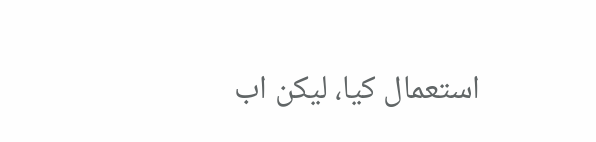استعمال کیا، لیکن اب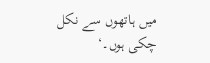میں ہاتھوں سے نکل چکی ہوں۔‘